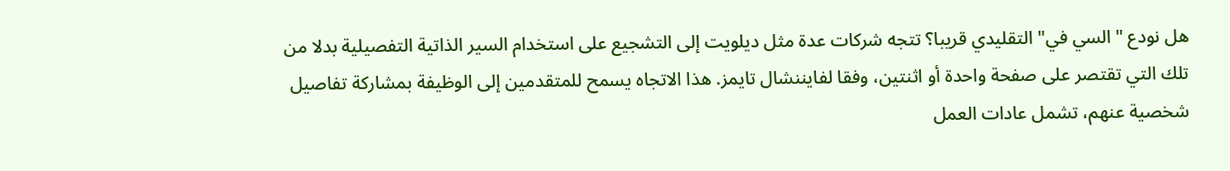هل نودع "السي في" التقليدي قريبا؟ تتجه شركات عدة مثل ديلويت إلى التشجيع على استخدام السير الذاتية التفصيلية بدلا من تلك التي تقتصر على صفحة واحدة أو اثنتين، وفقا لفايننشال تايمز. هذا الاتجاه يسمح للمتقدمين إلى الوظيفة بمشاركة تفاصيل شخصية عنهم، تشمل عادات العمل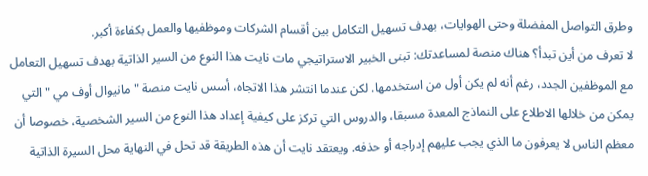وطرق التواصل المفضلة وحتى الهوايات، بهدف تسهيل التكامل بين أقسام الشركات وموظفيها والعمل بكفاءة أكبر.
لا تعرف من أين تبدأ؟ هناك منصة لمساعدتك: تبنى الخبير الاستراتيجي مات نايت هذا النوع من السير الذاتية بهدف تسهيل التعامل مع الموظفين الجدد، رغم أنه لم يكن أول من استخدمها. لكن عندما انتشر هذا الاتجاه، أسس نايت منصة " مانيوال أوف مي " التي يمكن من خلالها الاطلاع على النماذج المعدة مسبقا، والدروس التي تركز على كيفية إعداد هذا النوع من السير الشخصية، خصوصا أن معظم الناس لا يعرفون ما الذي يجب عليهم إدراجه أو حذفه. ويعتقد نايت أن هذه الطريقة قد تحل في النهاية محل السيرة الذاتية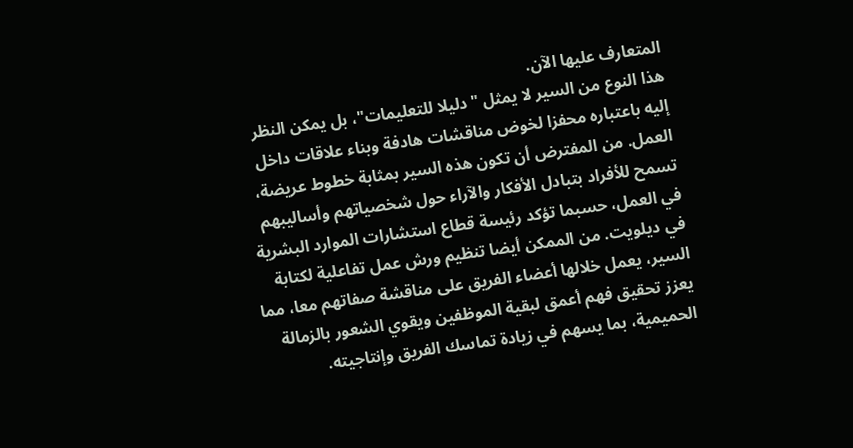المتعارف عليها الآن.
هذا النوع من السير لا يمثل "دليلا للتعليمات"، بل يمكن النظر إليه باعتباره محفزا لخوض مناقشات هادفة وبناء علاقات داخل العمل. من المفترض أن تكون هذه السير بمثابة خطوط عريضة، تسمح للأفراد بتبادل الأفكار والآراء حول شخصياتهم وأساليبهم في العمل، حسبما تؤكد رئيسة قطاع استشارات الموارد البشرية في ديلويت. من الممكن أيضا تنظيم ورش عمل تفاعلية لكتابة السير، يعمل خلالها أعضاء الفريق على مناقشة صفاتهم معا، مما يعزز تحقيق فهم أعمق لبقية الموظفين ويقوي الشعور بالزمالة الحميمية، بما يسهم في زيادة تماسك الفريق وإنتاجيته.